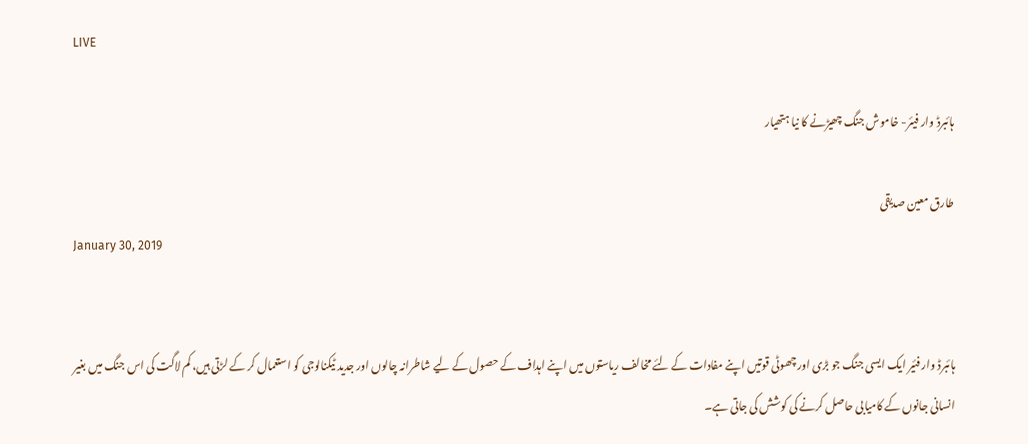LIVE

ہائبرڈ وار فیئر- خاموش جنگ چھیڑنے کا نیا ہتھیار

طارق معین صدیقی
January 30, 2019


ہائبرڈ وار فئیر ایک ایسی جنگ جو بڑی اور چھوٹی قوتیں اپنے مفادات کے لئے مخالف ریاستوں میں اپنے اہداف کے حصول کے لیے شاطرانہ چالوں اور جدید ٹیکنالوجی کو استعمال کر کے لڑتی ہیں، کم لاگت کی اس جنگ میں بغیر انسانی جانوں کے کامیابی حاصل کرنے کی کوشش کی جاتی ہے۔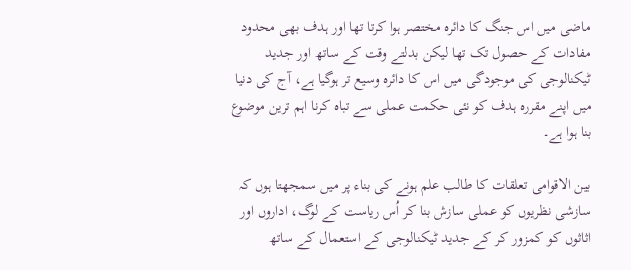ماضی میں اس جنگ کا دائرہ مختصر ہوا کرتا تھا اور ہدف بھی محدود مفادات کے حصول تک تھا لیکن بدلتے وقت کے ساتھ اور جدید ٹیکنالوجی کی موجودگی میں اس کا دائرہ وسیع تر ہوگیا ہے، آج کی دنیا میں اپنے مقررہ ہدف کو نئی حکمت عملی سے تباہ کرنا اہم ترین موضوع بنا ہوا ہے۔

بین الاقوامی تعلقات کا طالب علم ہونے کی بناء پر میں سمجھتا ہوں کہ سازشی نظریوں کو عملی سازش بنا کر اُس ریاست کے لوگ، اداروں اور اثاثوں کو کمزور کر کے جدید ٹیکنالوجی کے استعمال کے ساتھ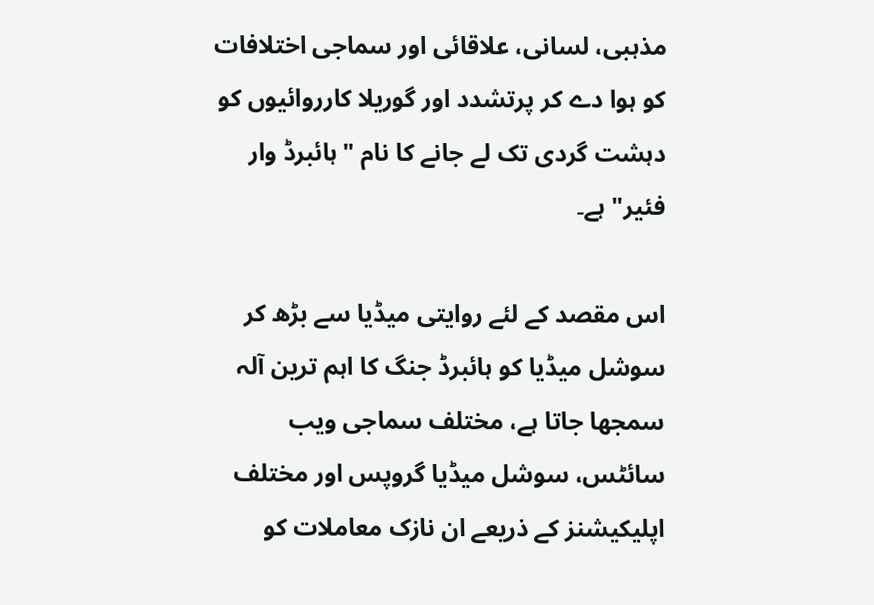مذہبی، لسانی، علاقائی اور سماجی اختلافات کو ہوا دے کر پرتشدد اور گوریلا کارروائیوں کو دہشت گردی تک لے جانے کا نام "ہائبرڈ وار فئیر" ہے۔

اس مقصد کے لئے روایتی میڈیا سے بڑھ کر سوشل میڈیا کو ہائبرڈ جنگ کا اہم ترین آلہ سمجھا جاتا ہے، مختلف سماجی ویب سائٹس، سوشل میڈیا گروپس اور مختلف اپلیکیشنز کے ذریعے ان نازک معاملات کو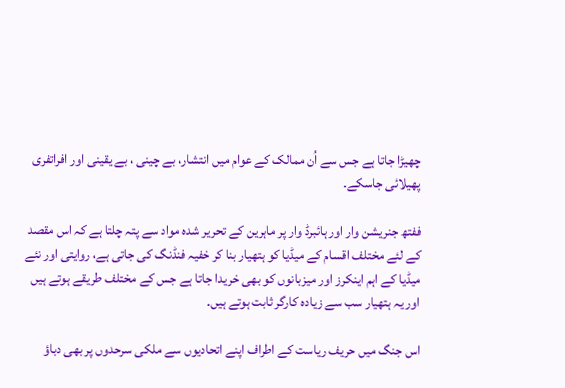چھیڑا جاتا ہے جس سے اُن ممالک کے عوام میں انتشار، بے چینی ، بے یقینی اور افراتفری پھیلائی جاسکے۔

ففتھ جنریشن وار اور ہائبرڈ وار پر ماہرین کے تحریر شدہ مواد سے پتہ چلتا ہے کہ اس مقصد کے لئے مختلف اقسام کے میڈیا کو ہتھیار بنا کر خفیہ فنڈنگ کی جاتی ہے، روایتی اور نئے میڈیا کے اہم اینکرز اور میزبانوں کو بھی خریدا جاتا ہے جس کے مختلف طریقے ہوتے ہیں اور یہ ہتھیار سب سے زیادہ کارگر ثابت ہوتے ہیں۔

اس جنگ میں حریف ریاست کے اطراف اپنے اتحادیوں سے ملکی سرحدوں پر بھی دباؤ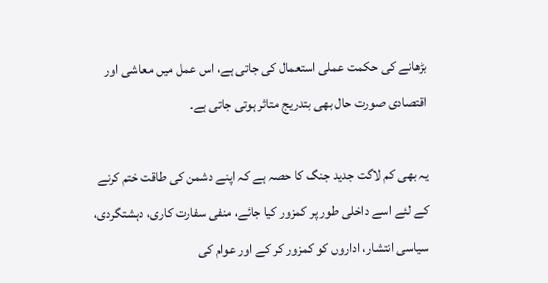بڑھانے کی حکمت عملی استعمال کی جاتی ہے، اس عمل میں معاشی اور اقتصادی صورت حال بھی بتدریج متاثر ہوتی جاتی ہے۔

یہ بھی کم لاگت جدید جنگ کا حصہ ہے کہ اپنے دشمن کی طاقت ختم کرنے کے لئے اسے داخلی طور پر کمزور کیا جائے، منفی سفارت کاری، دہشتگردی، سیاسی انتشار، اداروں کو کمزور کر کے اور عوام کی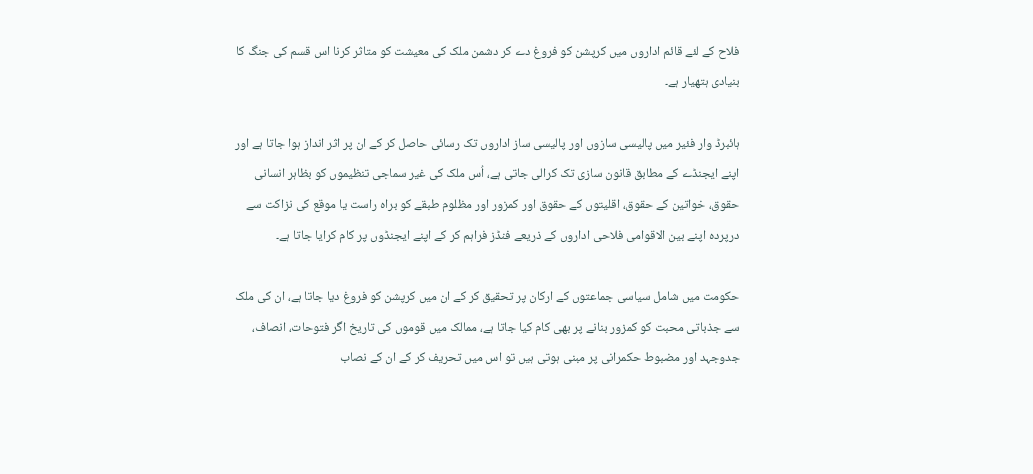فلاح کے لئے قائم اداروں میں کرپشن کو فروغ دے کر دشمن ملک کی معیشت کو متاثر کرنا اس قسم کی جنگ کا بنیادی ہتھیار ہے۔

ہائبرڈ وار فئیر میں پالیسی سازوں اور پالیسی ساز اداروں تک رسائی حاصل کر کے ان پر اثر انداز ہوا جاتا ہے اور اپنے ایجنڈے کے مطابق قانون سازی تک کرالی جاتی ہے، اُس ملک کی غیر سماجی تنظیموں کو بظاہر انسانی حقوق، خواتین کے حقوق، اقلیتوں کے حقوق اور کمزور اور مظلوم طبقے کو براہ راست یا موقع کی نزاکت سے درپردہ اپنے بین الاقوامی فلاحی اداروں کے ذریعے فنڈز فراہم کر کے اپنے ایجنڈوں پر کام کرایا جاتا ہے۔

حکومت میں شامل سیاسی جماعتوں کے ارکان پر تحقیق کر کے ان میں کرپشن کو فروغ دیا جاتا ہے، ان کی ملک سے جذباتی محبت کو کمزور بنانے پر بھی کام کیا جاتا ہے، ممالک میں قوموں کی تاریخ اگر فتوحات، انصاف، جدوجہد اور مضبوط حکمرانی پر مبنی ہوتی ہیں تو اس میں تحریف کر کے ان کے نصاب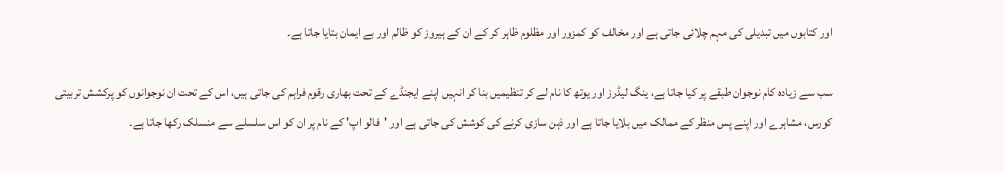اور کتابوں میں تبدیلی کی مہم چلائی جاتی ہے اور مخالف کو کمزور اور مظلوم ظاہر کر کے ان کے ہیروز کو ظالم اور بے ایمان بتایا جاتا ہے۔

سب سے زیادہ کام نوجوان طبقے پر کیا جاتا ہے، ینگ لیڈرز اور یوتھ کا نام لے کر تنظیمیں بنا کر انہیں اپنے ایجنڈے کے تحت بھاری رقوم فراہم کی جاتی ہیں، اس کے تحت ان نوجوانوں کو پرکشش تربیتی کورس، مشاہرے اور اپنے پس منظر کے ممالک میں بلایا جاتا ہے اور ذہن سازی کرنے کی کوشش کی جاتی ہے اور 'فالو اپ' کے نام پر ان کو اس سلسلے سے منسلک رکھا جاتا ہے۔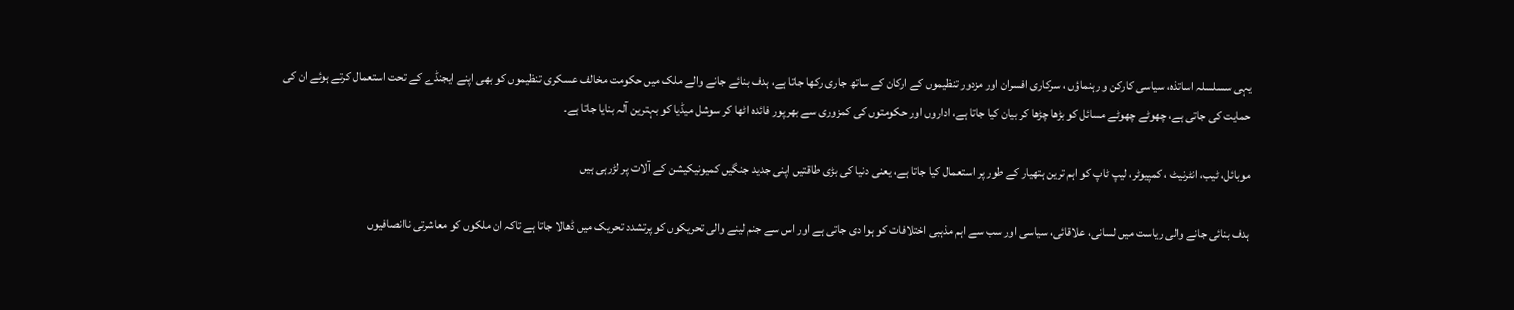یہی سسلسلہ اساتذہ، سیاسی کارکن و رہنماؤں ، سرکاری افسران اور مزدور تنظیموں کے ارکان کے ساتھ جاری رکھا جاتا ہے، ہدف بنائے جانے والے ملک میں حکومت مخالف عسکری تنظیموں کو بھی اپنے ایجنڈے کے تحت استعمال کرتے ہوئے ان کی حمایت کی جاتی ہے، چھوٹے چھوٹے مسائل کو بڑھا چڑھا کر بیان کیا جاتا ہے، اداروں اور حکومتوں کی کمزوری سے بھرپور فائدہ اٹھا کر سوشل میڈیا کو بہترین آلہ بنایا جاتا ہے۔

موبائل، ٹیب، انٹرنیٹ ، کمپیوٹر، لیپ ٹاپ کو اہم ترین ہتھیار کے طور پر استعمال کیا جاتا ہے، یعنی دنیا کی بڑی طاقتیں اپنی جدید جنگیں کمیونیکیشن کے آلات پر لڑرہی ہیں

ہدف بنائی جانے والی ریاست میں لسانی، علاقائی، سیاسی اور سب سے اہم مذہبی اختلافات کو ہوا دی جاتی ہے اور اس سے جنم لینے والی تحریکوں کو پرتشدد تحریک میں ڈھالا جاتا ہے تاکہ ان ملکوں کو معاشرتی ناانصافیوں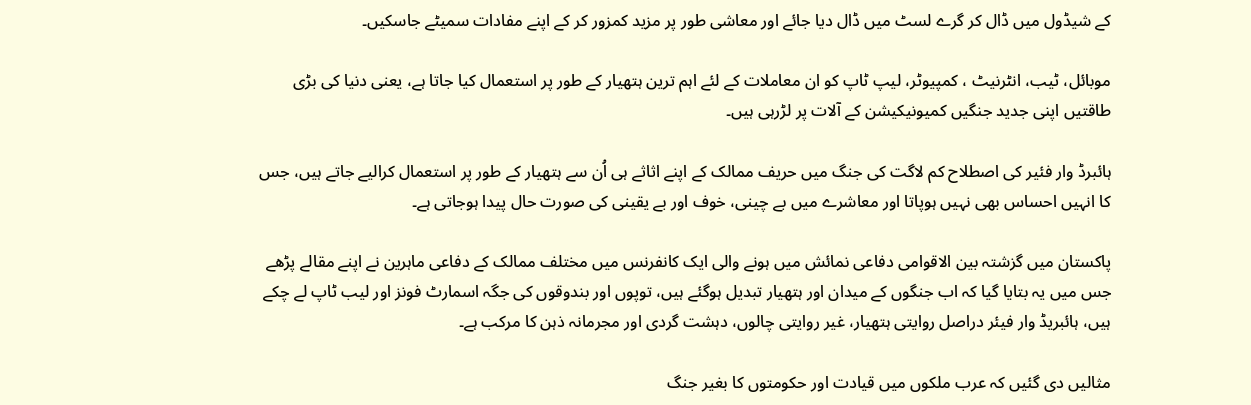کے شیڈول میں ڈال کر گرے لسٹ میں ڈال دیا جائے اور معاشی طور پر مزید کمزور کر کے اپنے مفادات سمیٹے جاسکیں۔

موبائل، ٹیب، انٹرنیٹ ، کمپیوٹر، لیپ ٹاپ کو ان معاملات کے لئے اہم ترین ہتھیار کے طور پر استعمال کیا جاتا ہے، یعنی دنیا کی بڑی طاقتیں اپنی جدید جنگیں کمیونیکیشن کے آلات پر لڑرہی ہیں۔

ہائبرڈ وار فئیر کی اصطلاح کم لاگت کی جنگ میں حریف ممالک کے اپنے اثاثے ہی اُن سے ہتھیار کے طور پر استعمال کرالیے جاتے ہیں، جس کا انہیں احساس بھی نہیں ہوپاتا اور معاشرے میں بے چینی، خوف اور بے یقینی کی صورت حال پیدا ہوجاتی ہے۔

پاکستان میں گزشتہ بین الاقوامی دفاعی نمائش میں ہونے والی ایک کانفرنس میں مختلف ممالک کے دفاعی ماہرین نے اپنے مقالے پڑھے جس میں یہ بتایا گیا کہ اب جنگوں کے میدان اور ہتھیار تبدیل ہوگئے ہیں، توپوں اور بندوقوں کی جگہ اسمارٹ فونز اور لیب ٹاپ لے چکے ہیں، ہائبریڈ وار فیئر دراصل روایتی ہتھیار، غیر روایتی چالوں، دہشت گردی اور مجرمانہ ذہن کا مرکب ہے۔

مثالیں دی گئیں کہ عرب ملکوں میں قیادت اور حکومتوں کا بغیر جنگ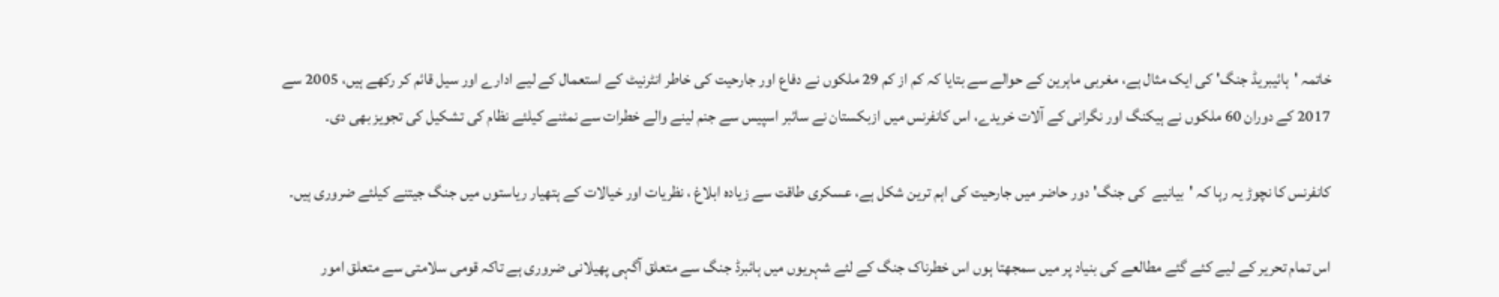خاتمہ 'ہائیبریڈ جنگ' کی ایک مثال ہے، مغربی ماہرین کے حوالے سے بتایا کہ کم از کم 29 ملکوں نے دفاع اور جارحیت کی خاطر انٹرنیٹ کے استعمال کے لیے ادارے اور سیل قائم کر رکھے ہیں، 2005 سے 2017 کے دوران 60 ملکوں نے ہیکنگ اور نگرانی کے آلات خریدے، اس کانفرنس میں ازبکستان نے سائبر اسپیس سے جنم لینے والے خطرات سے نمٹنے کیلئے نظام کی تشکیل کی تجویز بھی دی۔

کانفرنس کا نچوڑ یہ رہا کہ 'بیانیے  کی جنگ' دور حاضر میں جارحیت کی اہم ترین شکل ہے، عسکری طاقت سے زیادہ ابلاغ ، نظریات اور خیالات کے ہتھیار ریاستوں میں جنگ جیتنے کیلئے ضروری ہیں۔

اس تمام تحریر کے لیے کئے گئے مطالعے کی بنیاد پر میں سمجھتا ہوں اس خطرناک جنگ کے لئے شہریوں میں ہائبرڈ جنگ سے متعلق آگہی پھیلانی ضروری ہے تاکہ قومی سلامتی سے متعلق امور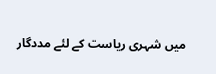میں شہری ریاست کے لئے مددگار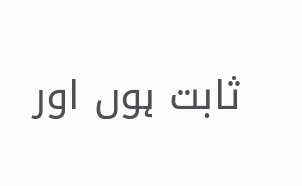ثابت ہوں اور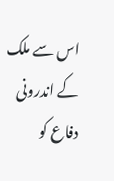اس سے ملک کے اندرونی دفاع کو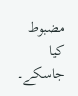مضبوط کیا جاسکے۔